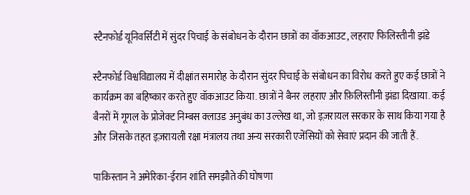स्टैनफोर्ड यूनिवर्सिटी में सुंदर पिचाई के संबोधन के दौरान छात्रों का वॉकआउट, लहराए फिलिस्तीनी झंडे

स्टैनफोर्ड विश्वविद्यालय में दीक्षांत समारोह के दौरान सुंदर पिचाई के संबोधन का विरोध करते हुए कई छात्रों ने कार्यक्रम का बहिष्कार करते हुए वॉकआउट किया. छात्रों ने बैनर लहराए और फ़िलिस्तीनी झंडा दिखाया. कई बैनरों में गूगल के प्रोजेक्ट निम्बस क्लाउड अनुबंध का उल्लेख था, जो इज़रायल सरकार के साथ किया गया है और जिसके तहत इज़रायली रक्षा मंत्रालय तथा अन्य सरकारी एजेंसियों को सेवाएं प्रदान की जाती हैं.

पाकिस्तान ने अमेरिका-ईरान शांति समझौते की घोषणा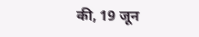की, 19 जून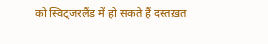को स्विट्जरलैंड में हो सकते हैं दस्तख़त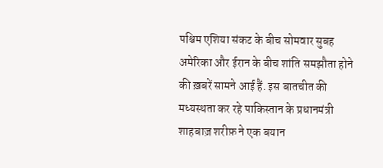पश्चिम एशिया संकट के बीच सोमवार सुबह अमेरिका और ईरान के बीच शांति समझौता होने की ख़बरें सामने आई हैं. इस बातचीत की मध्यस्थता कर रहे पाकिस्तान के प्रधानमंत्री शाहबाज़ शरीफ़ ने एक बयान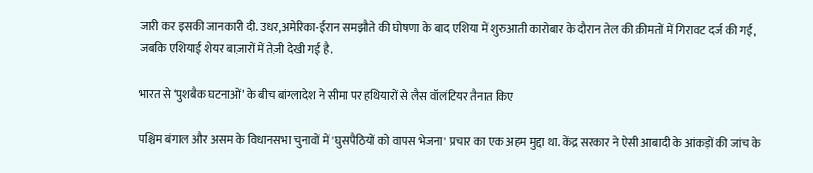जारी कर इसकी जानकारी दी. उधर,अमेरिका-ईरान समझौते की घोषणा के बाद एशिया में शुरुआती कारोबार के दौरान तेल की क़ीमतों में गिरावट दर्ज की गई, जबकि एशियाई शेयर बाज़ारों में तेज़ी देखी गई है.

भारत से ‘पुशबैक घटनाओं’ के बीच बांग्लादेश ने सीमा पर हथियारों से लैस वॉलंटियर तैनात किए

पश्चिम बंगाल और असम के विधानसभा चुनावों में 'घुसपैठियों को वापस भेजना' प्रचार का एक अहम मुद्दा था. केंद्र सरकार ने ऐसी आबादी के आंकड़ों की जांच के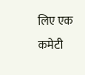लिए एक कमेटी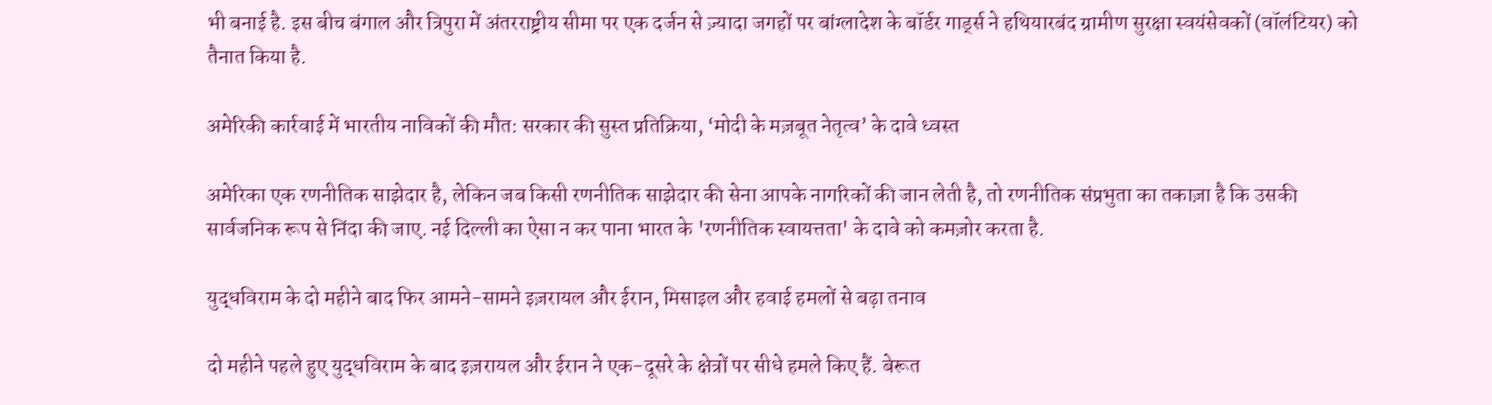भी बनाई है. इस बीच बंगाल और त्रिपुरा में अंतरराष्ट्रीय सीमा पर एक दर्जन से ज़्यादा जगहों पर बांग्लादेश के बॉर्डर गार्ड्स ने हथियारबंद ग्रामीण सुरक्षा स्वयंसेवकों (वॉलंटियर) को तैनात किया है.

अमेरिकी कार्रवाई में भारतीय नाविकों की मौत: सरकार की सुस्त प्रतिक्रिया, ‘मोदी के मज़बूत नेतृत्व’ के दावे ध्वस्त

अमेरिका एक रणनीतिक साझेदार है, लेकिन जब किसी रणनीतिक साझेदार की सेना आपके नागरिकों की जान लेती है, तो रणनीतिक संप्रभुता का तकाज़ा है कि उसकी सार्वजनिक रूप से निंदा की जाए. नई दिल्ली का ऐसा न कर पाना भारत के 'रणनीतिक स्वायत्तता' के दावे को कमज़ोर करता है.

युद्धविराम के दो महीने बाद फिर आमने-सामने इज़रायल और ईरान, मिसाइल और हवाई हमलों से बढ़ा तनाव

दो महीने पहले हुए युद्धविराम के बाद इज़रायल और ईरान ने एक-दूसरे के क्षेत्रों पर सीधे हमले किए हैं. बेरूत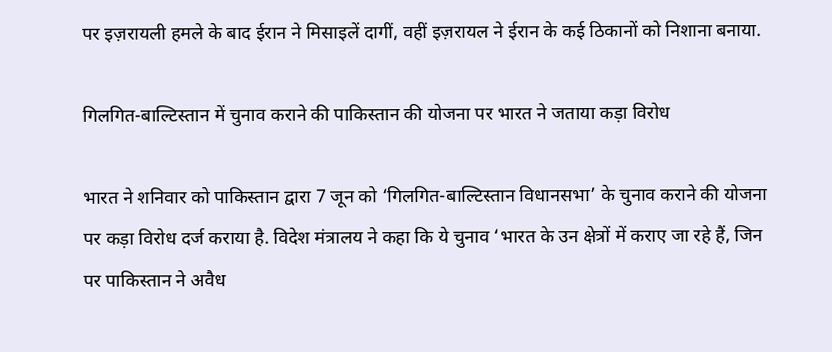पर इज़रायली हमले के बाद ईरान ने मिसाइलें दागीं, वहीं इज़रायल ने ईरान के कई ठिकानों को निशाना बनाया.

गिलगित-बाल्टिस्तान में चुनाव कराने की पाकिस्तान की योजना पर भारत ने जताया कड़ा विरोध

भारत ने शनिवार को पाकिस्तान द्वारा 7 जून को ‘गिलगित-बाल्टिस्तान विधानसभा’ के चुनाव कराने की योजना पर कड़ा विरोध दर्ज कराया है. विदेश मंत्रालय ने कहा कि ये चुनाव ‘भारत के उन क्षेत्रों में कराए जा रहे हैं, जिन पर पाकिस्तान ने अवैध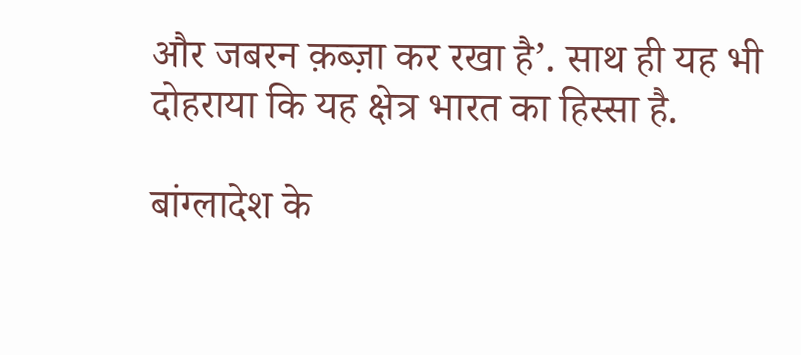और जबरन क़ब्ज़ा कर रखा है’. साथ ही यह भी दोहराया कि यह क्षेत्र भारत का हिस्सा है.

बांग्लादेश के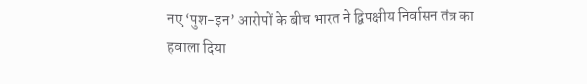नए ‘पुश-इन’ आरोपों के बीच भारत ने द्विपक्षीय निर्वासन तंत्र का हवाला दिया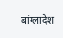बांग्लादेश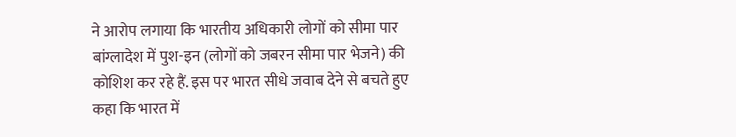ने आरोप लगाया कि भारतीय अधिकारी लोगों को सीमा पार बांग्लादेश में पुश-इन (लोगों को जबरन सीमा पार भेजने) की कोशिश कर रहे हैं. इस पर भारत सीधे जवाब देने से बचते हुए कहा कि भारत में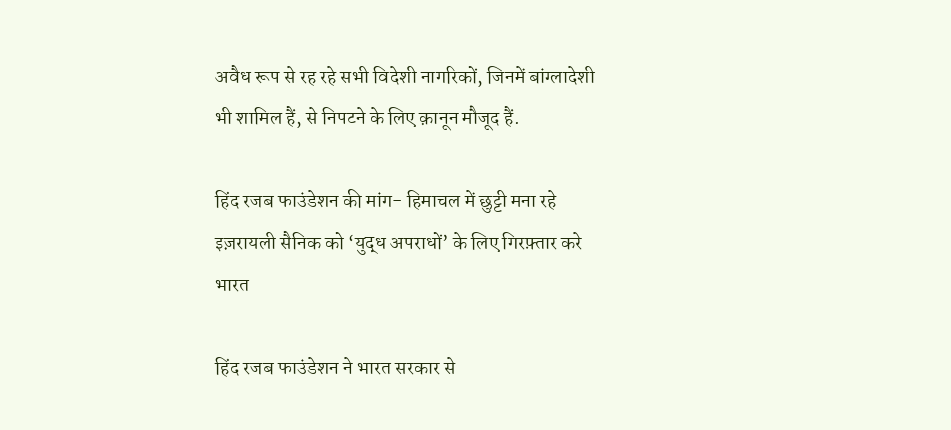अवैध रूप से रह रहे सभी विदेशी नागरिकों, जिनमें बांग्लादेशी भी शामिल हैं, से निपटने के लिए क़ानून मौजूद हैं.

हिंद रजब फाउंडेशन की मांग- हिमाचल में छुट्टी मना रहे इज़रायली सैनिक को ‘युद्ध अपराधों’ के लिए गिरफ़्तार करे भारत

हिंद रजब फाउंडेशन ने भारत सरकार से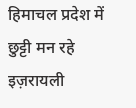हिमाचल प्रदेश में छुट्टी मन रहे इज़रायली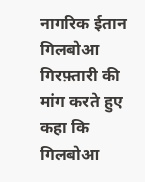नागरिक ईतान गिलबोआ गिरफ़्तारी की मांग करते हुए कहा कि गिलबोआ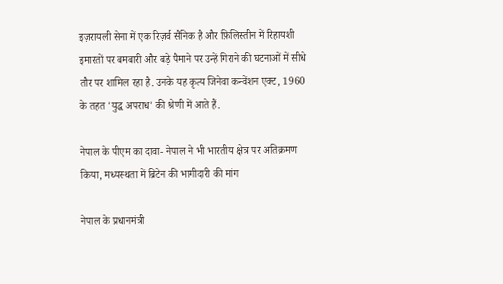इज़रायली सेना में एक रिज़र्व सैनिक है और फ़िलिस्तीन में रिहायशी इमारतों पर बमबारी और बड़े पैमाने पर उन्हें गिराने की घटनाओं में सीधे तौर पर शामिल रहा है. उनके यह कृत्य जिनेवा कन्वेंशन एक्ट, 1960 के तहत 'युद्ध अपराध' की श्रेणी में आते हैं.

नेपाल के पीएम का दावा- नेपाल ने भी भारतीय क्षेत्र पर अतिक्रमण किया, मध्यस्थता में ब्रिटेन की भागीदारी की मांग

नेपाल के प्रधानमंत्री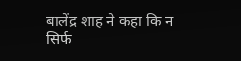बालेंद्र शाह ने कहा कि न सिर्फ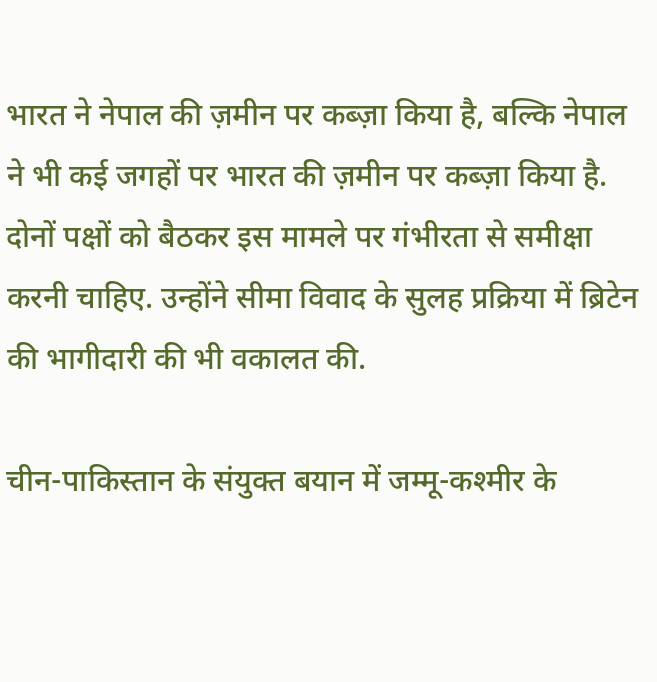भारत ने नेपाल की ज़मीन पर कब्ज़ा किया है, बल्कि नेपाल ने भी कई जगहों पर भारत की ज़मीन पर कब्ज़ा किया है. दोनों पक्षों को बैठकर इस मामले पर गंभीरता से समीक्षा करनी चाहिए. उन्होंने सीमा विवाद के सुलह प्रक्रिया में ब्रिटेन की भागीदारी की भी वकालत की.

चीन-पाकिस्तान के संयुक्त बयान में जम्मू-कश्मीर के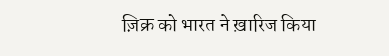ज़िक्र को भारत ने ख़ारिज किया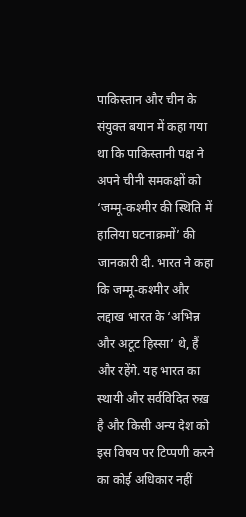पाकिस्तान और चीन के संयुक्त बयान में कहा गया था कि पाकिस्तानी पक्ष ने अपने चीनी समकक्षों को ‘जम्मू-कश्मीर की स्थिति में हालिया घटनाक्रमों’ की जानकारी दी. भारत ने कहा कि जम्मू-कश्मीर और लद्दाख भारत के ‘अभिन्न और अटूट हिस्सा’ थे, हैं और रहेंगे. यह भारत का स्थायी और सर्वविदित रुख़ है और किसी अन्य देश को इस विषय पर टिप्पणी करने का कोई अधिकार नहीं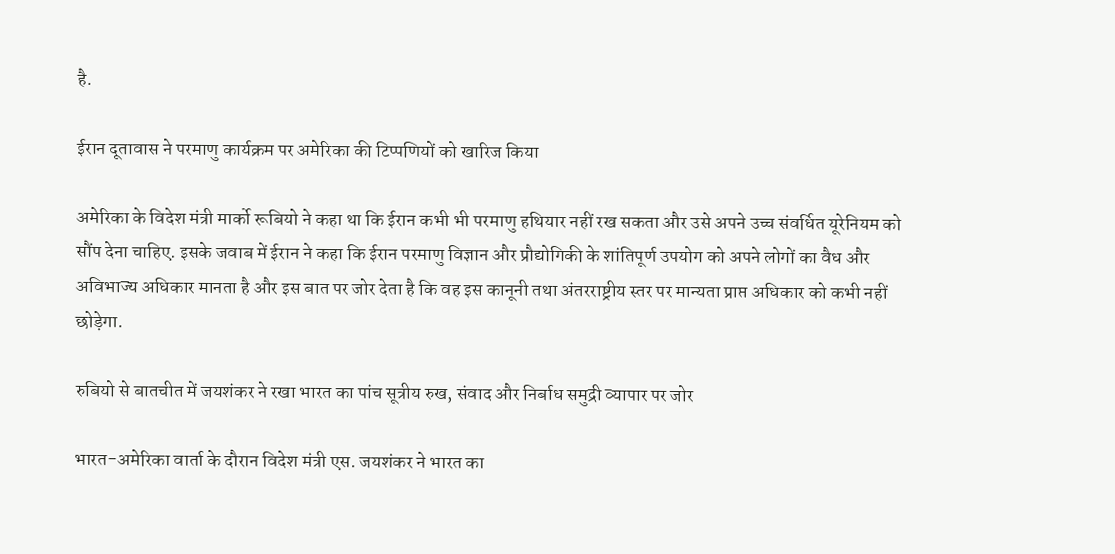है.

ईरान दूतावास ने परमाणु कार्यक्रम पर अमेरिका की टिप्पणियों को खारिज किया

अमेरिका के विदेश मंत्री मार्को रूबियो ने कहा था कि ईरान कभी भी परमाणु हथियार नहीं रख सकता और उसे अपने उच्च संवर्धित यूरेनियम को सौंप देना चाहिए. इसके जवाब में ईरान ने कहा कि ईरान परमाणु विज्ञान और प्रौद्योगिकी के शांतिपूर्ण उपयोग को अपने लोगों का वैध और अविभाज्य अधिकार मानता है और इस बात पर जोर देता है कि वह इस कानूनी तथा अंतरराष्ट्रीय स्तर पर मान्यता प्राप्त अधिकार को कभी नहीं छोड़ेगा.

रुबियो से बातचीत में जयशंकर ने रखा भारत का पांच सूत्रीय रुख, संवाद और निर्बाध समुद्री व्यापार पर जोर

भारत-अमेरिका वार्ता के दौरान विदेश मंत्री एस. जयशंकर ने भारत का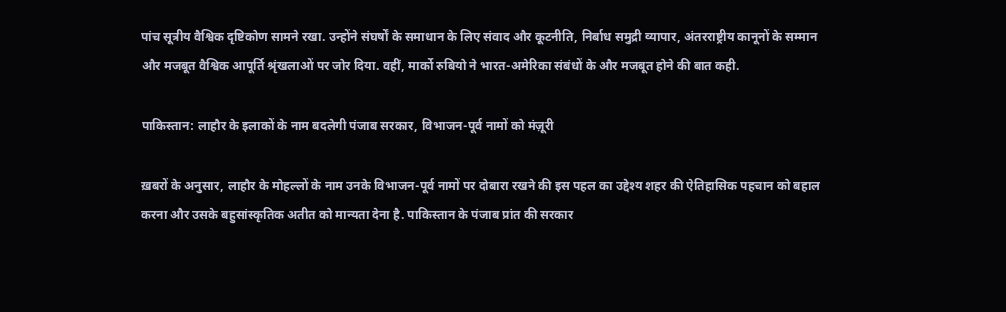पांच सूत्रीय वैश्विक दृष्टिकोण सामने रखा. उन्होंने संघर्षों के समाधान के लिए संवाद और कूटनीति, निर्बाध समुद्री व्यापार, अंतरराष्ट्रीय कानूनों के सम्मान और मजबूत वैश्विक आपूर्ति श्रृंखलाओं पर जोर दिया. वहीं, मार्को रुबियो ने भारत-अमेरिका संबंधों के और मजबूत होने की बात कही.

पाकिस्तान: लाहौर के इलाकों के नाम बदलेगी पंजाब सरकार, विभाजन-पूर्व नामों को मंज़ूरी

ख़बरों के अनुसार, लाहौर के मोहल्लों के नाम उनके विभाजन-पूर्व नामों पर दोबारा रखने की इस पहल का उद्देश्य शहर की ऐतिहासिक पहचान को बहाल करना और उसके बहुसांस्कृतिक अतीत को मान्यता देना है. पाकिस्तान के पंजाब प्रांत की सरकार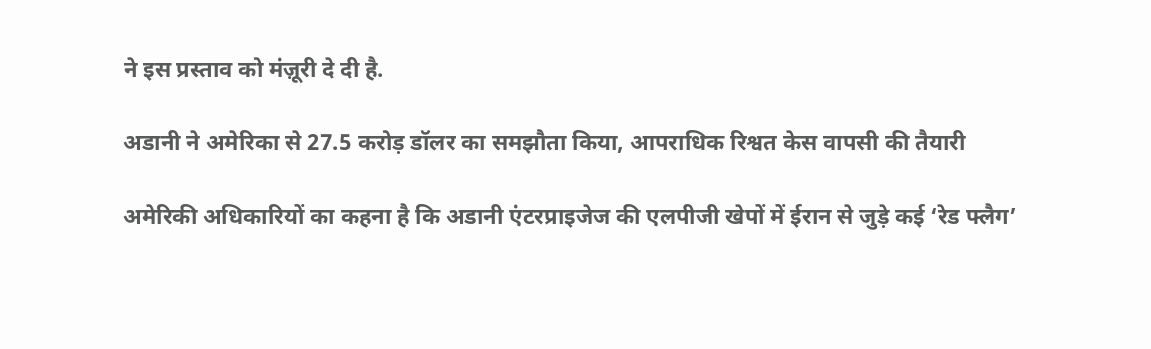ने इस प्रस्ताव को मंज़ूरी दे दी है.

अडानी ने अमेरिका से 27.5 करोड़ डॉलर का समझौता किया, आपराधिक रिश्वत केस वापसी की तैयारी

अमेरिकी अधिकारियों का कहना है कि अडानी एंटरप्राइजेज की एलपीजी खेपों में ईरान से जुड़े कई ‘रेड फ्लैग’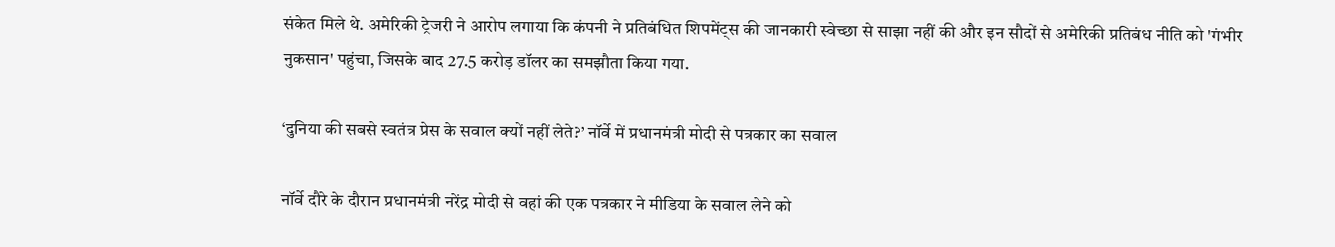संकेत मिले थे. अमेरिकी ट्रेजरी ने आरोप लगाया कि कंपनी ने प्रतिबंधित शिपमेंट्स की जानकारी स्वेच्छा से साझा नहीं की और इन सौदों से अमेरिकी प्रतिबंध नीति को 'गंभीर नुकसान' पहुंचा, जिसके बाद 27.5 करोड़ डॉलर का समझौता किया गया.

‘दुनिया की सबसे स्वतंत्र प्रेस के सवाल क्यों नहीं लेते?’ नॉर्वे में प्रधानमंत्री मोदी से पत्रकार का सवाल

नॉर्वे दौरे के दौरान प्रधानमंत्री नरेंद्र मोदी से वहां की एक पत्रकार ने मीडिया के सवाल लेने को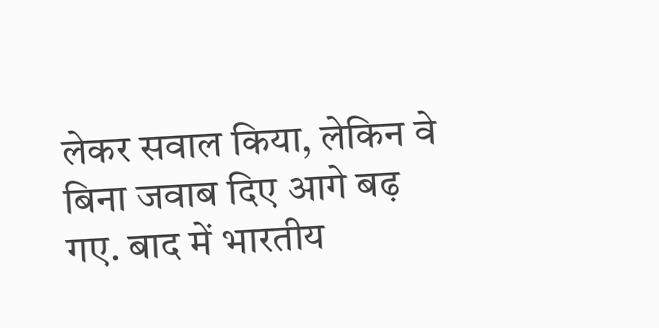लेकर सवाल किया, लेकिन वे बिना जवाब दिए आगे बढ़ गए. बाद में भारतीय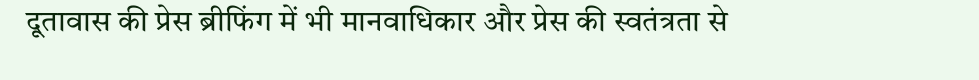दूतावास की प्रेस ब्रीफिंग में भी मानवाधिकार और प्रेस की स्वतंत्रता से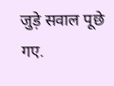जुड़े सवाल पूछे गए.